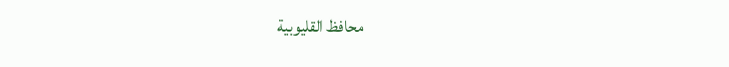محافظ القليوبية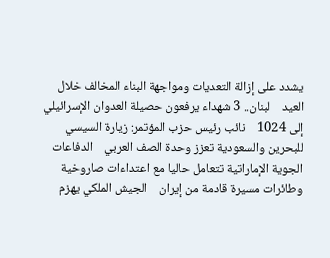يشدد على إزالة التعديات ومواجهة البناء المخالف خلال العيد    لبنان.. 3 شهداء يرفعون حصيلة العدوان الإسرائيلي إلى 1024    نائب رئيس حزب المؤتمر: زيارة السيسي للبحرين والسعودية تعزز وحدة الصف العربي    الدفاعات الجوية الإماراتية تتعامل حاليا مع اعتداءات صاروخية وطائرات مسيرة قادمة من إيران    الجيش الملكي يهزم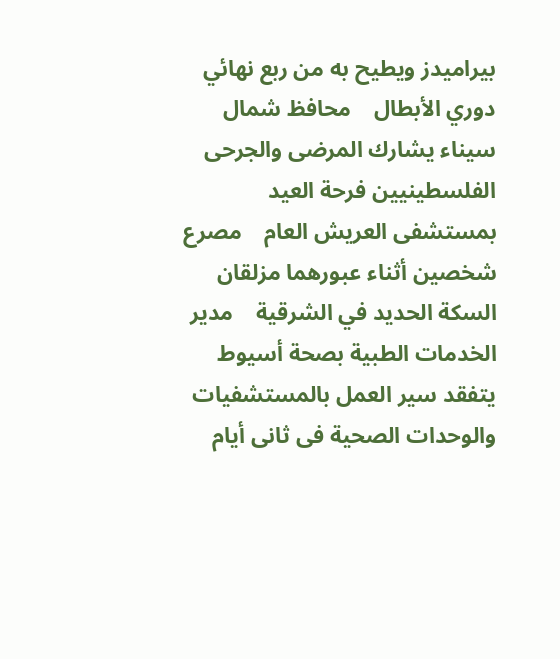بيراميدز ويطيح به من ربع نهائي دوري الأبطال    محافظ شمال سيناء يشارك المرضى والجرحى الفلسطينيين فرحة العيد بمستشفى العريش العام    مصرع شخصين أثناء عبورهما مزلقان السكة الحديد في الشرقية    مدير الخدمات الطبية بصحة أسيوط يتفقد سير العمل بالمستشفيات والوحدات الصحية فى ثانى أيام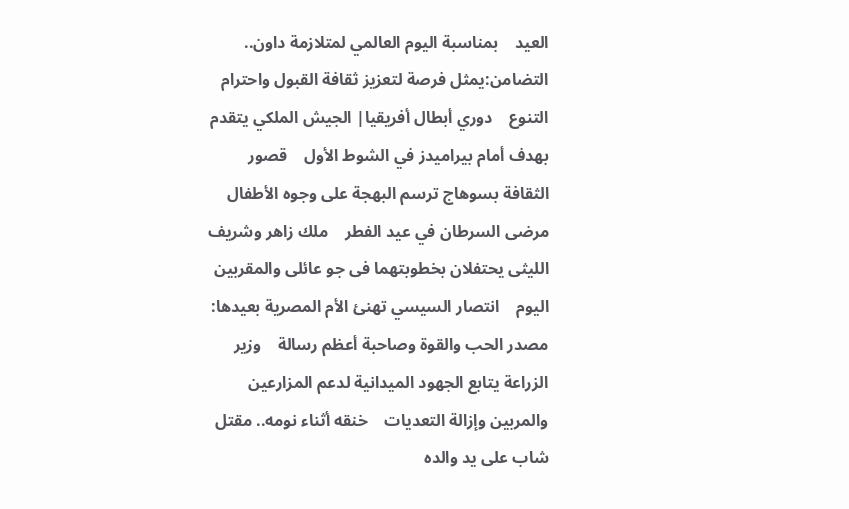العيد    بمناسبة اليوم العالمي لمتلازمة داون.. التضامن:يمثل فرصة لتعزيز ثقافة القبول واحترام التنوع    دوري أبطال أفريقيا| الجيش الملكي يتقدم بهدف أمام بيراميدز في الشوط الأول    قصور الثقافة بسوهاج ترسم البهجة على وجوه الأطفال مرضى السرطان في عيد الفطر    ملك زاهر وشريف الليثى يحتفلان بخطوبتهما فى جو عائلى والمقربين اليوم    انتصار السيسي تهنئ الأم المصرية بعيدها: مصدر الحب والقوة وصاحبة أعظم رسالة    وزير الزراعة يتابع الجهود الميدانية لدعم المزارعين والمربين وإزالة التعديات    خنقه أثناء نومه.. مقتل شاب على يد والده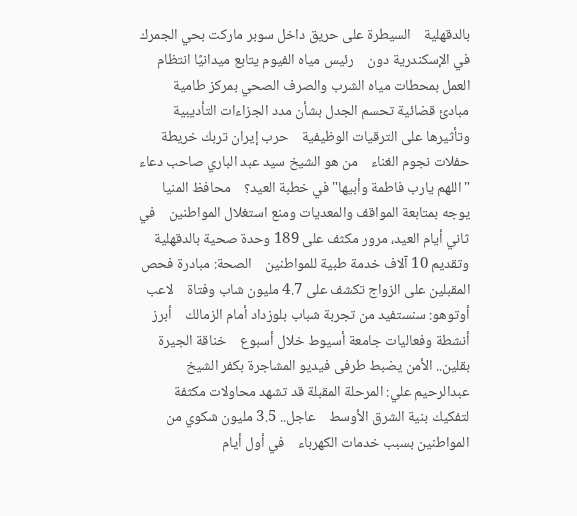بالدقهلية    السيطرة على حريق داخل سوبر ماركت بحي الجمرك في الإسكندرية دون    رئيس مياه الفيوم يتابع ميدانيًا انتظام العمل بمحطات مياه الشرب والصرف الصحي بمركز طامية    مبادئ قضائية تحسم الجدل بشأن مدد الجزاءات التأديبية وتأثيرها على الترقيات الوظيفية    حرب إيران تربك خريطة حفلات نجوم الغناء    من هو الشيخ سيد عبد الباري صاحب دعاء "اللهم يارب فاطمة وأبيها" في خطبة العيد؟    محافظ المنيا يوجه بمتابعة المواقف والمعديات ومنع استغلال المواطنين    في ثاني أيام العيد، مرور مكثف على 189 وحدة صحية بالدقهلية وتقديم 10 آلاف خدمة طبية للمواطنين    الصحة: مبادرة فحص المقبلين على الزواج تكشف على 4.7 مليون شاب وفتاة    لاعب أوتوهو: سنستفيد من تجربة شباب بلوزداد أمام الزمالك    أبرز أنشطة وفعاليات جامعة أسيوط خلال أسبوع    خناقة الجيرة بقلين.. الأمن يضبط طرفى فيديو المشاجرة بكفر الشيخ    عبدالرحيم علي: المرحلة المقبلة قد تشهد محاولات مكثفة لتفكيك بنية الشرق الأوسط    عاجل.. 3.5 مليون شكوي من المواطنين بسبب خدمات الكهرباء    في أول أيام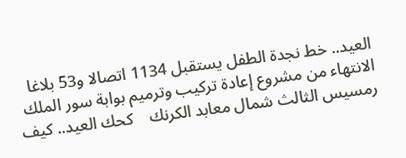العيد.. خط نجدة الطفل يستقبل 1134 اتصالا و53 بلاغا    الانتهاء من مشروع إعادة تركيب وترميم بوابة سور الملك رمسيس الثالث شمال معابد الكرنك    كحك العيد.. كيف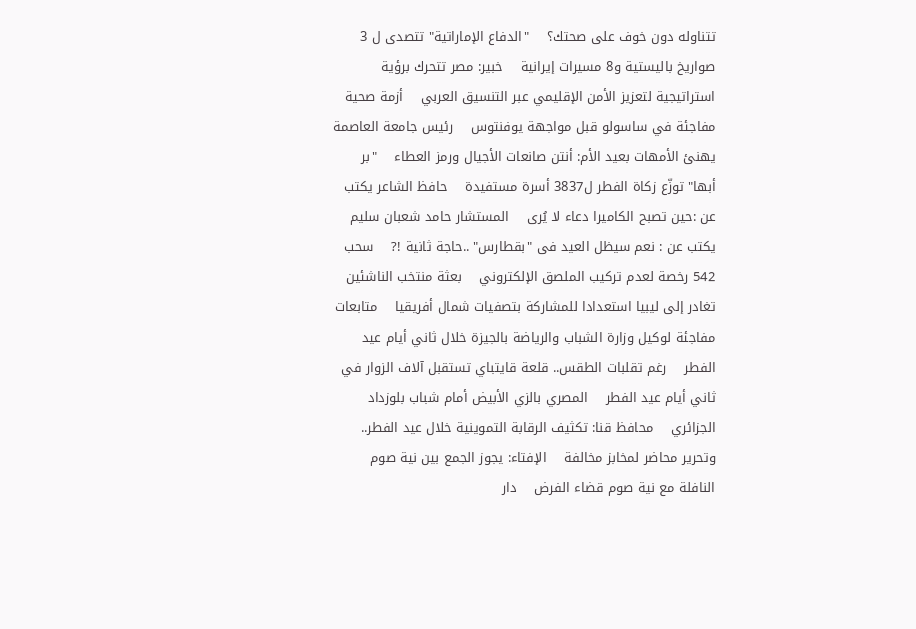تتناوله دون خوف على صحتك؟    "الدفاع الإماراتية" تتصدى ل 3 صواريخ باليستية و8 مسيرات إيرانية    خبير: مصر تتحرك برؤية استراتيجية لتعزيز الأمن الإقليمي عبر التنسيق العربي    أزمة صحية مفاجئة في ساسولو قبل مواجهة يوفنتوس    رئيس جامعة العاصمة يهنئ الأمهات بعيد الأم: أنتن صانعات الأجيال ورمز العطاء    "بر أبها" توزّع زكاة الفطر ل3837 أسرة مستفيدة    حافظ الشاعر يكتب عن :حين تصبح الكاميرا دعاء لا يُرى    المستشار حامد شعبان سليم يكتب عن : نعم سيظل العيد فى "بقطارس" ..حاجة ثانية !?    سحب 542 رخصة لعدم تركيب الملصق الإلكتروني    بعثة منتخب الناشئين تغادر إلى ليبيا استعدادا للمشاركة بتصفيات شمال أفريقيا    متابعات مفاجئة لوكيل وزارة الشباب والرياضة بالجيزة خلال ثاني أيام عيد الفطر    رغم تقلبات الطقس.. قلعة قايتباي تستقبل آلاف الزوار في ثاني أيام عيد الفطر    المصري بالزي الأبيض أمام شباب بلوزداد الجزائري    محافظ قنا: تكثيف الرقابة التموينية خلال عيد الفطر.. وتحرير محاضر لمخابز مخالفة    الإفتاء: يجوز الجمع بين نية صوم النافلة مع نية صوم قضاء الفرض    دار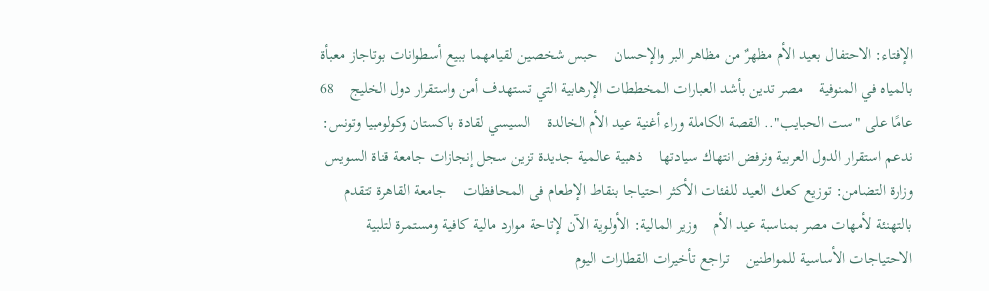الإفتاء: الاحتفال بعيد الأم مظهرٌ من مظاهر البر والإحسان    حبس شخصين لقيامهما ببيع أسطوانات بوتاجاز معبأة بالمياه في المنوفية    مصر تدين بأشد العبارات المخططات الإرهابية التي تستهدف أمن واستقرار دول الخليج    68 عامًا على "ست الحبايب".. القصة الكاملة وراء أغنية عيد الأم الخالدة    السيسي لقادة باكستان وكولومبيا وتونس: ندعم استقرار الدول العربية ونرفض انتهاك سيادتها    ذهبية عالمية جديدة تزين سجل إنجازات جامعة قناة السويس    وزارة التضامن: توزيع كعك العيد للفئات الأكثر احتياجا بنقاط الإطعام فى المحافظات    جامعة القاهرة تتقدم بالتهنئة لأمهات مصر بمناسبة عيد الأم    وزير المالية: الأولوية الآن لإتاحة موارد مالية كافية ومستمرة لتلبية الاحتياجات الأساسية للمواطنين    تراجع تأخيرات القطارات اليوم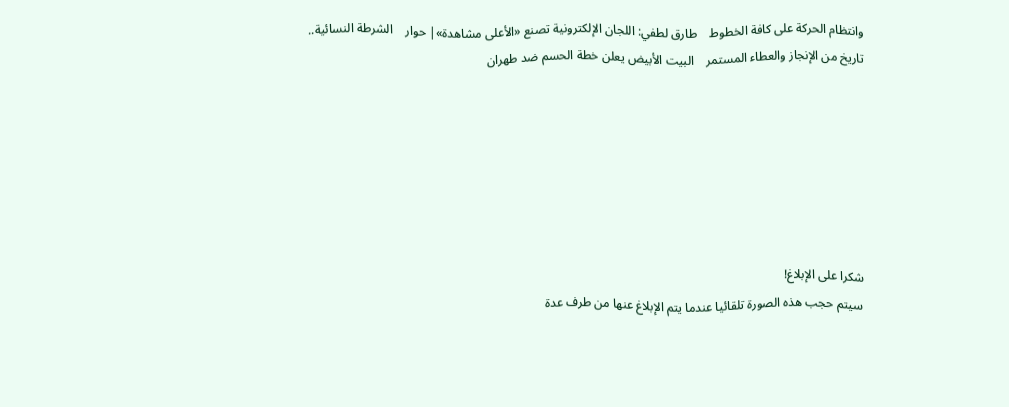وانتظام الحركة على كافة الخطوط    طارق لطفي: اللجان الإلكترونية تصنع «الأعلى مشاهدة»| حوار    الشرطة النسائية.. تاريخ من الإنجاز والعطاء المستمر    البيت الأبيض يعلن خطة الحسم ضد طهران







شكرا على الإبلاغ!
سيتم حجب هذه الصورة تلقائيا عندما يتم الإبلاغ عنها من طرف عدة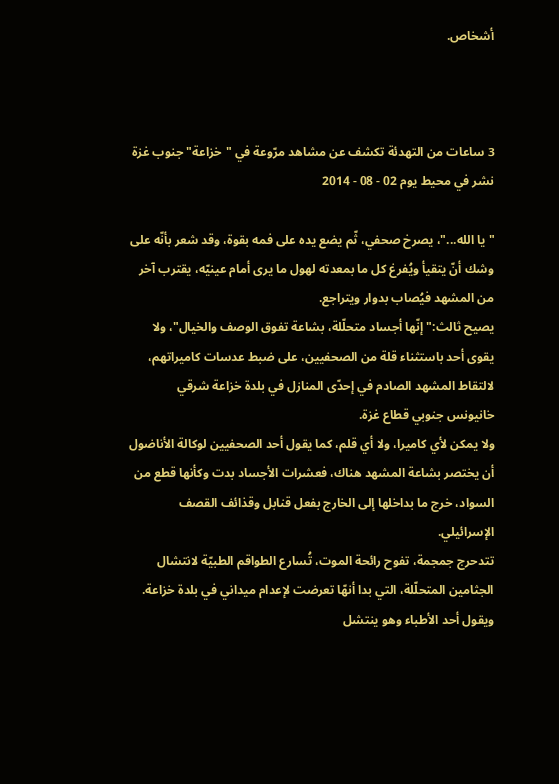أشخاص.



3 ساعات من التهدئة تكشف عن مشاهد مرّوعة في "خزاعة" جنوب غزة
نشر في محيط يوم 02 - 08 - 2014

"يا الله..."، يصرخ صحفي، ثّم يضع يده على فمه بقوة، وقد شعر بأنّه على وشك أنّ يتقيأ ويُفرغ كل ما بمعدته لهول ما يرى أمام عينيّه، يقترب آخر من المشهد فيُصاب بدوار ويتراجع.
يصيح ثالث:" إنّها أجساد متحلّلة، بشاعة تفوق الوصف والخيال"، ولا يقوى أحد باستثناء قلة من الصحفيين، على ضبط عدسات كاميراتهم، لالتقاط المشهد الصادم في إحدّى المنازل في بلدة خزاعة شرقي خانيونس جنوبي قطاع غزة.
ولا يمكن لأي كاميرا، ولا أي قلم، كما يقول أحد الصحفيين لوكالة الأناضول أن يختصر بشاعة المشهد هناك، فعشرات الأجساد بدت وكأنها قطع من السواد، خرج ما بداخلها إلى الخارج بفعل قنابل وقذائف القصف الإسرائيلي.
تتدحرج جمجمة، تفوح رائحة الموت، تُسارع الطواقم الطبيّة لانتشال الجثامين المتحلّلة، التي بدا أنهّا تعرضت لإعدام ميداني في بلدة خزاعة.
ويقول أحد الأطباء وهو ينتشل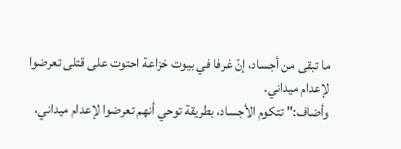ما تبقى من أجساد، إنّ غرفا في بيوت خزاعة احتوت على قتلى تعرضوا لإعدام ميداني.
وأضاف:" تتكوم الأجساد، بطريقة توحي أنهم تعرضوا لإعدام ميداني،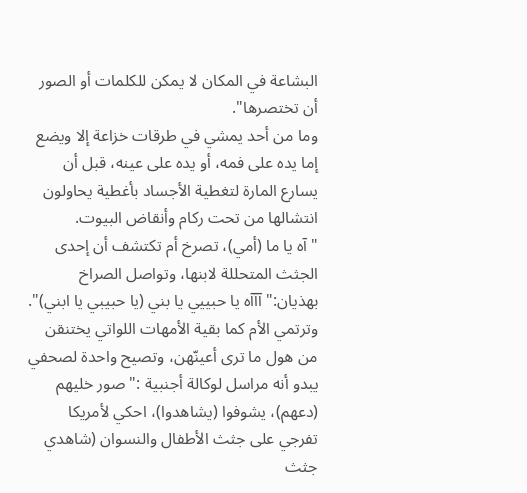البشاعة في المكان لا يمكن للكلمات أو الصور أن تختصرها".
وما من أحد يمشي في طرقات خزاعة إلا ويضع إما يده على فمه، أو يده على عينه، قبل أن يسارع المارة لتغطية الأجساد بأغطية يحاولون انتشالها من تحت ركام وأنقاض البيوت.
"آه يا ما (أمي)، تصرخ أم تكتشف أن إحدى الجثث المتحللة لابنها، وتواصل الصراخ بهذيان:" آآآه يا حبييي يا بني (يا حبيبي يا ابني)".
وترتمي الأم كما بقية الأمهات اللواتي يختنقن من هول ما ترى أعينّهن، وتصيح واحدة لصحفي يبدو أنه مراسل لوكالة أجنبية :" صور خليهم (دعهم)، يشوفوا (يشاهدوا)، احكي لأمريكا تفرجي على جثث الأطفال والنسوان (شاهدي جثث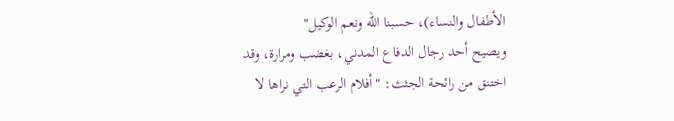الأطفال والنساء)، حسبنا الله ونعم الوكيل"
ويصيح أحد رجال الدفاع المدني، بغضب ومرارة، وقد اختنق من رائحة الجثث: "أفلام الرعب التي نراها لا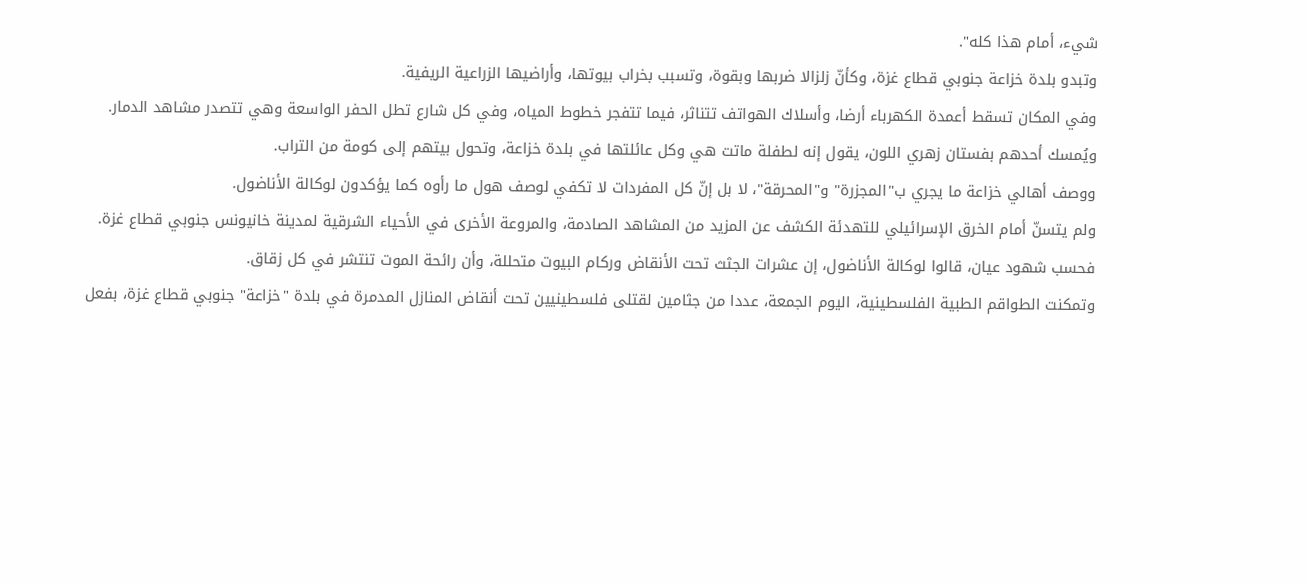شيء، أمام هذا كله".
وتبدو بلدة خزاعة جنوبي قطاع غزة، وكأنّ زلزالا ضربها وبقوة، وتسبب بخراب بيوتها، وأراضيها الزراعية الريفية.
وفي المكان تسقط أعمدة الكهرباء أرضا، وأسلاك الهواتف تتناثر، فيما تتفجر خطوط المياه، وفي كل شارع تطل الحفر الواسعة وهي تتصدر مشاهد الدمار.
ويُمسك أحدهم بفستان زهري اللون، يقول إنه لطفلة ماتت هي وكل عائلتها في بلدة خزاعة، وتحول بيتهم إلى كومة من التراب.
ووصف أهالي خزاعة ما يجري ب"المجزرة" و"المحرقة"، لا بل إنّ كل المفردات لا تكفي لوصف هول ما رأوه كما يؤكدون لوكالة الأناضول.
ولم يتسنّ أمام الخرق الإسرائيلي للتهدئة الكشف عن المزيد من المشاهد الصادمة، والمروعة الأخرى في الأحياء الشرقية لمدينة خانيونس جنوبي قطاع غزة.
فحسب شهود عيان، قالوا لوكالة الأناضول، إن عشرات الجثث تحت الأنقاض وركام البيوت متحللة، وأن رائحة الموت تنتشر في كل زقاق.
وتمكنت الطواقم الطبية الفلسطينية، اليوم الجمعة، عددا من جثامين لقتلى فلسطينيين تحت أنقاض المنازل المدمرة في بلدة "خزاعة" جنوبي قطاع غزة، بفعل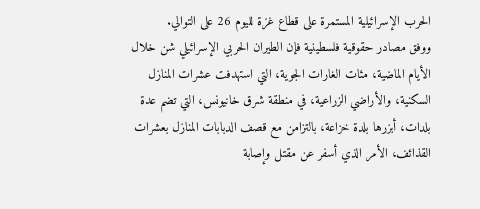الحرب الإسرائيلية المستمرة على قطاع غزة لليوم 26 على التوالي.
ووفق مصادر حقوقية فلسطينية فإن الطيران الحربي الإسرائيلي شن خلال الأيام الماضية، مئات الغارات الجوية، التي استهدفت عشرات المنازل السكنية، والأراضي الزراعية، في منطقة شرق خانيونس، التي تضم عدة بلدات، أبزرها بلدة خزاعة، بالتزامن مع قصف الدبابات المنازل بعشرات القذائف، الأمر الذي أسفر عن مقتل وإصابة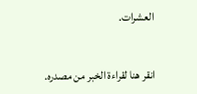العشرات.


انقر هنا لقراءة الخبر من مصدره.